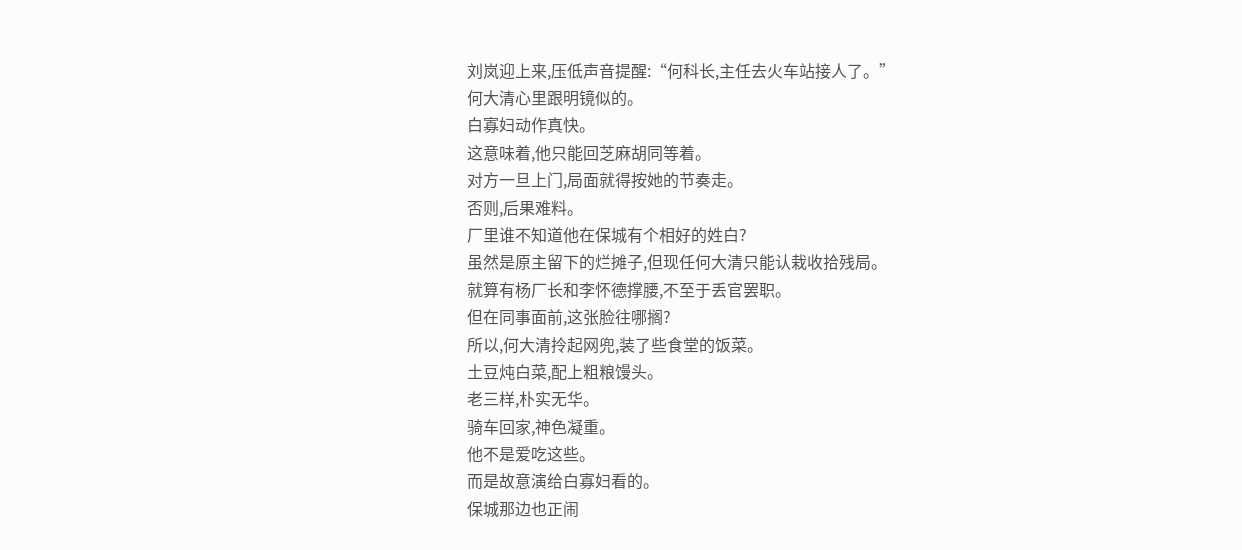刘岚迎上来,压低声音提醒:“何科长,主任去火车站接人了。”
何大清心里跟明镜似的。
白寡妇动作真快。
这意味着,他只能回芝麻胡同等着。
对方一旦上门,局面就得按她的节奏走。
否则,后果难料。
厂里谁不知道他在保城有个相好的姓白?
虽然是原主留下的烂摊子,但现任何大清只能认栽收拾残局。
就算有杨厂长和李怀德撑腰,不至于丢官罢职。
但在同事面前,这张脸往哪搁?
所以,何大清拎起网兜,装了些食堂的饭菜。
土豆炖白菜,配上粗粮馒头。
老三样,朴实无华。
骑车回家,神色凝重。
他不是爱吃这些。
而是故意演给白寡妇看的。
保城那边也正闹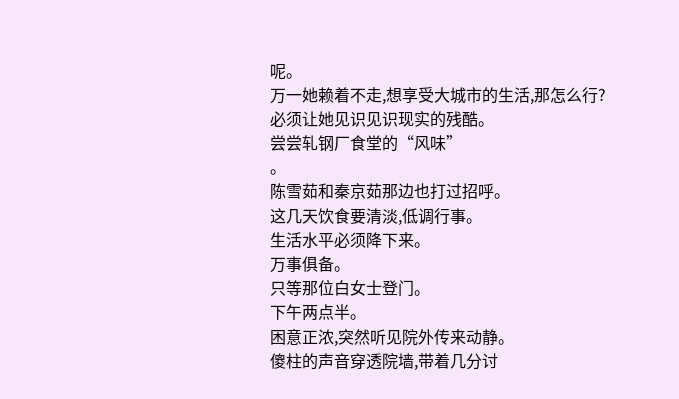呢。
万一她赖着不走,想享受大城市的生活,那怎么行?
必须让她见识见识现实的残酷。
尝尝轧钢厂食堂的“风味”
。
陈雪茹和秦京茹那边也打过招呼。
这几天饮食要清淡,低调行事。
生活水平必须降下来。
万事俱备。
只等那位白女士登门。
下午两点半。
困意正浓,突然听见院外传来动静。
傻柱的声音穿透院墙,带着几分讨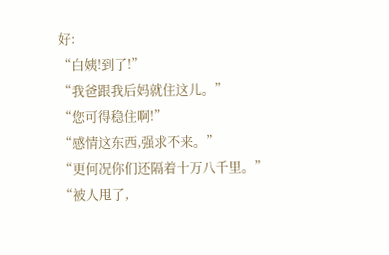好:
“白姨!到了!”
“我爸跟我后妈就住这儿。”
“您可得稳住啊!”
“感情这东西,强求不来。”
“更何况你们还隔着十万八千里。”
“被人甩了,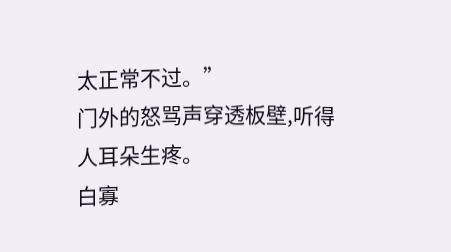太正常不过。”
门外的怒骂声穿透板壁,听得人耳朵生疼。
白寡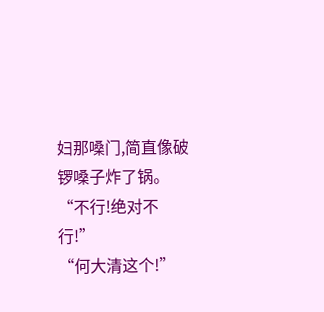妇那嗓门,简直像破锣嗓子炸了锅。
“不行!绝对不行!”
“何大清这个!”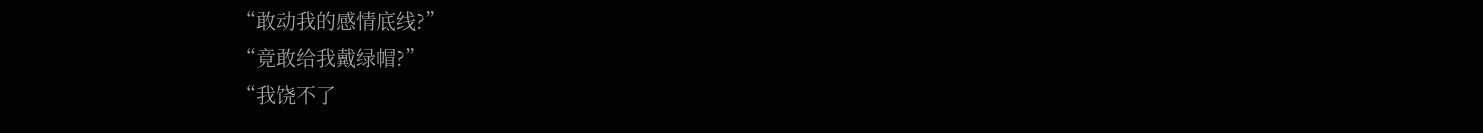“敢动我的感情底线?”
“竟敢给我戴绿帽?”
“我饶不了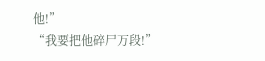他!”
“我要把他碎尸万段!”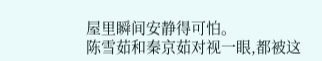屋里瞬间安静得可怕。
陈雪茹和秦京茹对视一眼,都被这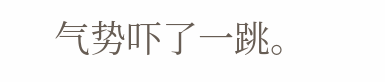气势吓了一跳。